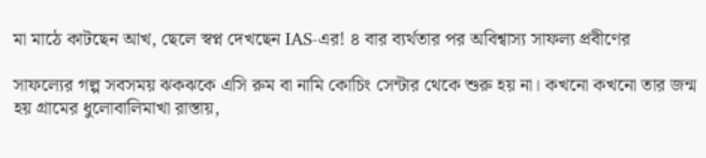মা মাঠে কাটছেন আখ, ছেলে স্বপ্ন দেখছেন IAS-এর! ৪ বার ব্যর্থতার পর অবিশ্বাস্য সাফল্য প্রবীণের

সাফল্যের গল্প সবসময় ঝকঝকে এসি রুম বা নামি কোচিং সেন্টার থেকে শুরু হয় না। কখনো কখনো তার জন্ম হয় গ্রামের ধুলোবালিমাখা রাস্তায়,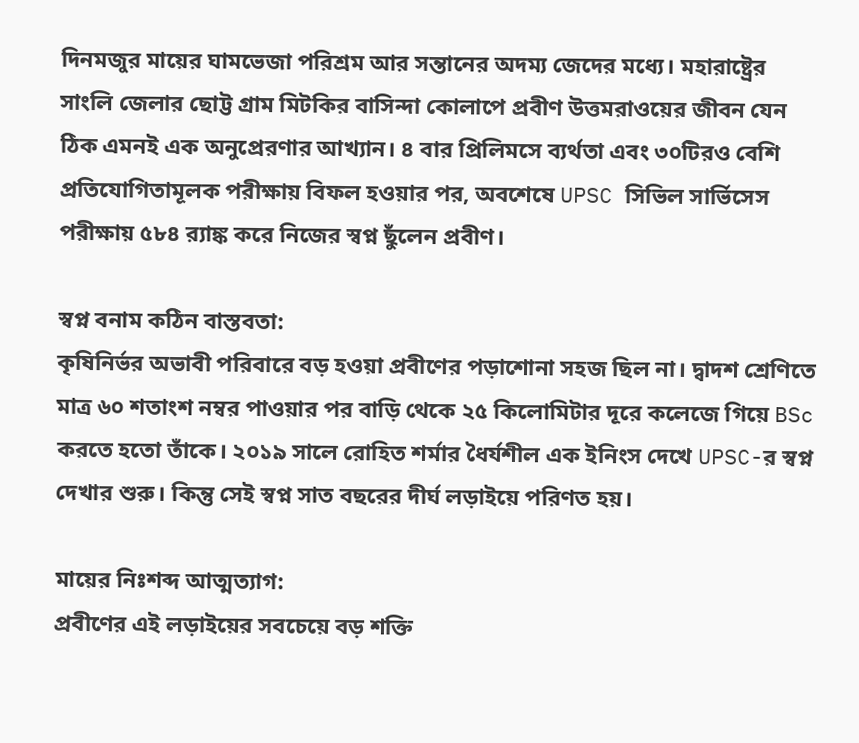দিনমজুর মায়ের ঘামভেজা পরিশ্রম আর সন্তানের অদম্য জেদের মধ্যে। মহারাষ্ট্রের সাংলি জেলার ছোট্ট গ্রাম মিটকির বাসিন্দা কোলাপে প্রবীণ উত্তমরাওয়ের জীবন যেন ঠিক এমনই এক অনুপ্রেরণার আখ্যান। ৪ বার প্রিলিমসে ব্যর্থতা এবং ৩০টিরও বেশি প্রতিযোগিতামূলক পরীক্ষায় বিফল হওয়ার পর, অবশেষে UPSC সিভিল সার্ভিসেস পরীক্ষায় ৫৮৪ র‍্যাঙ্ক করে নিজের স্বপ্ন ছুঁলেন প্রবীণ।

স্বপ্ন বনাম কঠিন বাস্তবতা:
কৃষিনির্ভর অভাবী পরিবারে বড় হওয়া প্রবীণের পড়াশোনা সহজ ছিল না। দ্বাদশ শ্রেণিতে মাত্র ৬০ শতাংশ নম্বর পাওয়ার পর বাড়ি থেকে ২৫ কিলোমিটার দূরে কলেজে গিয়ে BSc করতে হতো তাঁকে। ২০১৯ সালে রোহিত শর্মার ধৈর্যশীল এক ইনিংস দেখে UPSC-র স্বপ্ন দেখার শুরু। কিন্তু সেই স্বপ্ন সাত বছরের দীর্ঘ লড়াইয়ে পরিণত হয়।

মায়ের নিঃশব্দ আত্মত্যাগ:
প্রবীণের এই লড়াইয়ের সবচেয়ে বড় শক্তি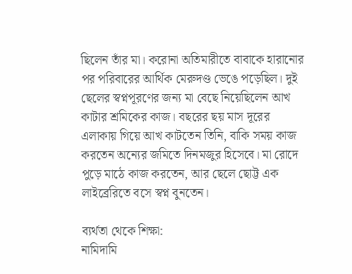ছিলেন তাঁর মা। করোনা অতিমারীতে বাবাকে হারানোর পর পরিবারের আর্থিক মেরুদণ্ড ভেঙে পড়েছিল। দুই ছেলের স্বপ্নপূরণের জন্য মা বেছে নিয়েছিলেন আখ কাটার শ্রমিকের কাজ। বছরের ছয় মাস দূরের এলাকায় গিয়ে আখ কাটতেন তিনি, বাকি সময় কাজ করতেন অন্যের জমিতে দিনমজুর হিসেবে। মা রোদে পুড়ে মাঠে কাজ করতেন, আর ছেলে ছোট্ট এক লাইব্রেরিতে বসে স্বপ্ন বুনতেন।

ব্যর্থতা থেকে শিক্ষা:
নামিদামি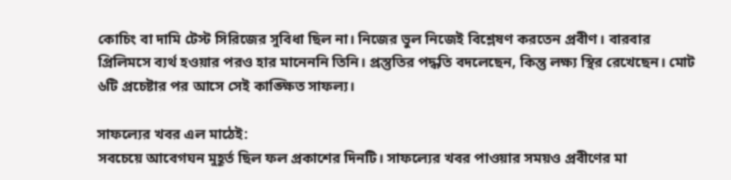কোচিং বা দামি টেস্ট সিরিজের সুবিধা ছিল না। নিজের ভুল নিজেই বিশ্লেষণ করতেন প্রবীণ। বারবার প্রিলিমসে ব্যর্থ হওয়ার পরও হার মানেননি তিনি। প্রস্তুতির পদ্ধতি বদলেছেন, কিন্তু লক্ষ্য স্থির রেখেছেন। মোট ৬টি প্রচেষ্টার পর আসে সেই কাঙ্ক্ষিত সাফল্য।

সাফল্যের খবর এল মাঠেই:
সবচেয়ে আবেগঘন মুহূর্ত ছিল ফল প্রকাশের দিনটি। সাফল্যের খবর পাওয়ার সময়ও প্রবীণের মা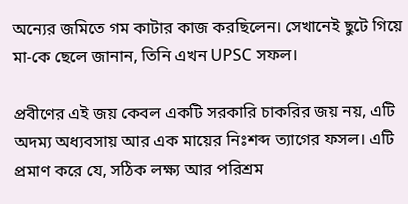অন্যের জমিতে গম কাটার কাজ করছিলেন। সেখানেই ছুটে গিয়ে মা-কে ছেলে জানান, তিনি এখন UPSC সফল।

প্রবীণের এই জয় কেবল একটি সরকারি চাকরির জয় নয়, এটি অদম্য অধ্যবসায় আর এক মায়ের নিঃশব্দ ত্যাগের ফসল। এটি প্রমাণ করে যে, সঠিক লক্ষ্য আর পরিশ্রম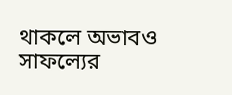থাকলে অভাবও সাফল্যের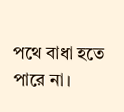পথে বাধা হতে পারে না।